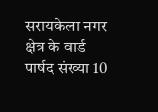सरायकेला नगर क्षेत्र के वार्ड पार्षद संख्या 10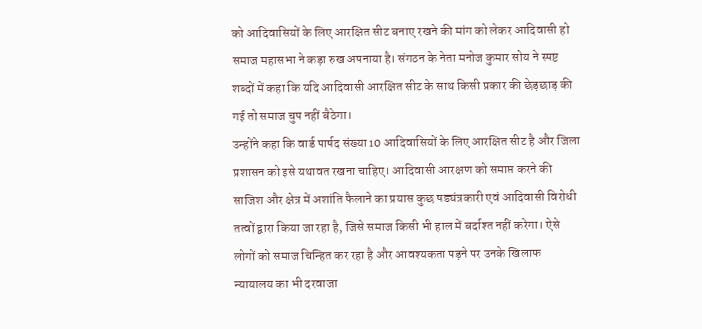को आदिवासियों के लिए आरक्षित सीट बनाए रखने की मांग को लेकर आदिवासी हो समाज महासभा ने कड़ा रुख अपनाया है। संगठन के नेता मनोज कुमार सोय ने स्पष्ट शब्दों में कहा कि यदि आदिवासी आरक्षित सीट के साथ किसी प्रकार की छेड़छाड़ की गई तो समाज चुप नहीं बैठेगा।
उन्होंने कहा कि वार्ड पार्षद संख्या 10 आदिवासियों के लिए आरक्षित सीट है और जिला प्रशासन को इसे यथावत रखना चाहिए। आदिवासी आरक्षण को समाप्त करने की साजिश और क्षेत्र में अशांति फैलाने का प्रयास कुछ षड्यंत्रकारी एवं आदिवासी विरोधी तत्वों द्वारा किया जा रहा है, जिसे समाज किसी भी हाल में बर्दाश्त नहीं करेगा। ऐसे लोगों को समाज चिन्हित कर रहा है और आवश्यकता पड़ने पर उनके खिलाफ न्यायालय का भी दरवाजा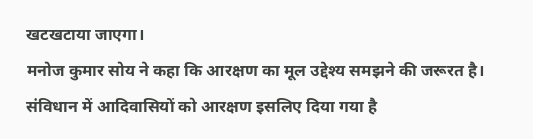खटखटाया जाएगा।
मनोज कुमार सोय ने कहा कि आरक्षण का मूल उद्देश्य समझने की जरूरत है। संविधान में आदिवासियों को आरक्षण इसलिए दिया गया है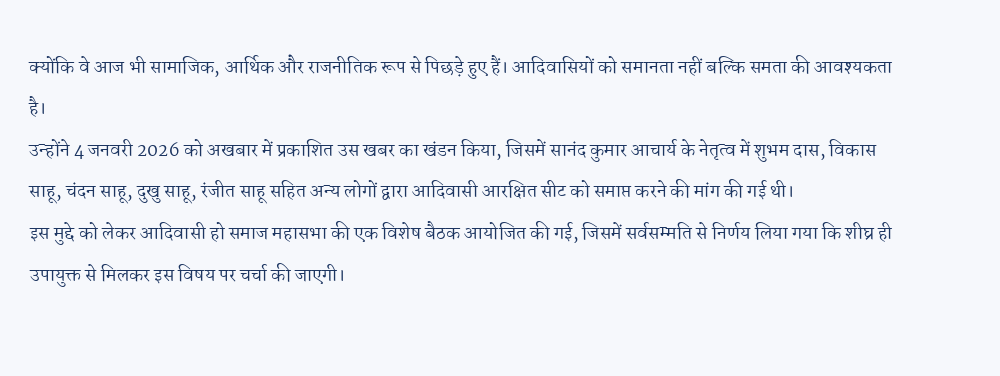क्योंकि वे आज भी सामाजिक, आर्थिक और राजनीतिक रूप से पिछड़े हुए हैं। आदिवासियों को समानता नहीं बल्कि समता की आवश्यकता है।
उन्होंने 4 जनवरी 2026 को अखबार में प्रकाशित उस खबर का खंडन किया, जिसमें सानंद कुमार आचार्य के नेतृत्व में शुभम दास, विकास साहू, चंदन साहू, दुखु साहू, रंजीत साहू सहित अन्य लोगों द्वारा आदिवासी आरक्षित सीट को समाप्त करने की मांग की गई थी।
इस मुद्दे को लेकर आदिवासी हो समाज महासभा की एक विशेष बैठक आयोजित की गई, जिसमें सर्वसम्मति से निर्णय लिया गया कि शीघ्र ही उपायुक्त से मिलकर इस विषय पर चर्चा की जाएगी।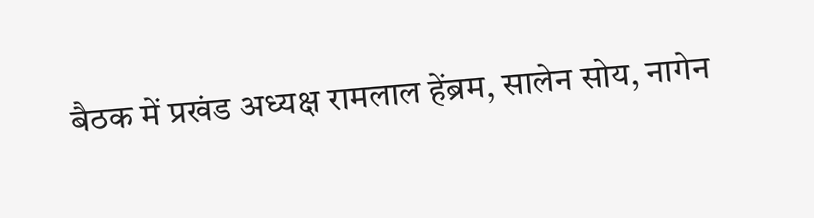बैठक में प्रखंड अध्यक्ष रामलाल हेंब्रम, सालेन सोय, नागेन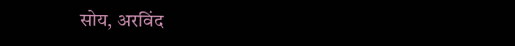सोय, अरविंद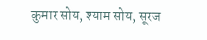कुमार सोय, श्याम सोय, सूरज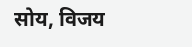सोय, विजय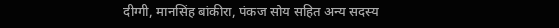दीग्गी, मानसिंह बांकीरा, पंकज सोय सहित अन्य सदस्य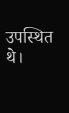उपस्थित थे।